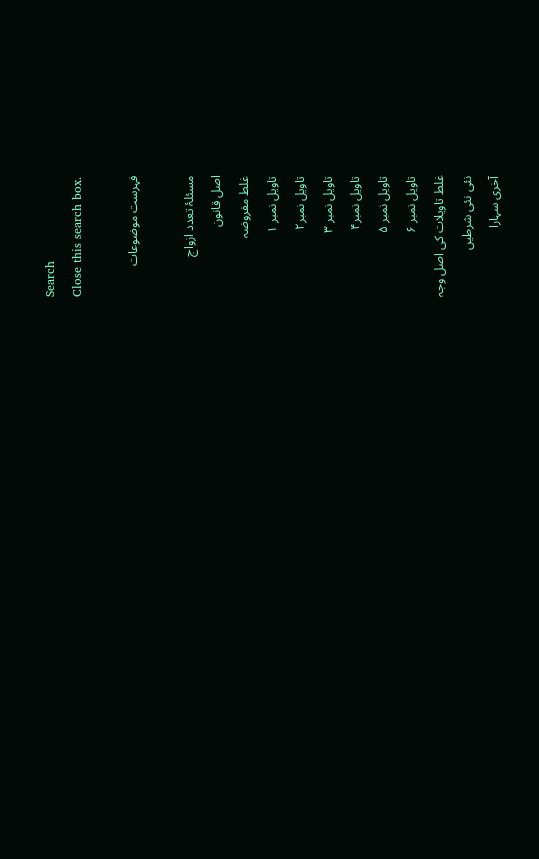Search
Close this search box.

فہرست موضوعات

مسئلۂ تعدد ازواج
اصل قانون
غلط مفروضہ
تاویل نمبر ۱
تاویل نمبر۲
تاویل نمبر ۳
تاویل نمبر۴
تاویل نمبر ۵
تاویل نمبر ۶
غلط تاویلات کی اصل وجہ
نئی نئی شرطیں
آخری سہارا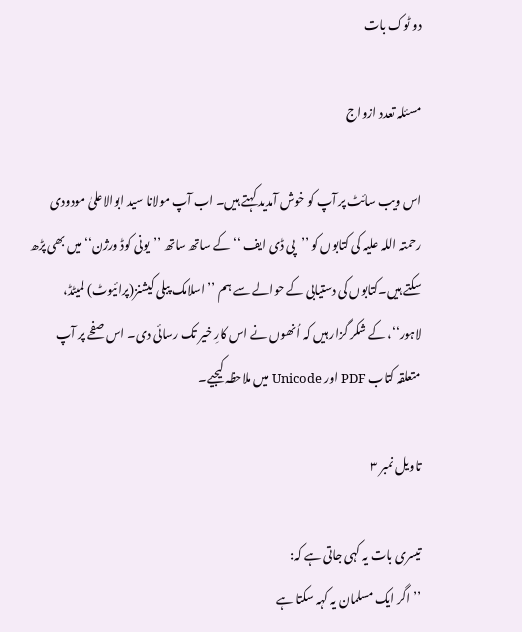دو ٹوک بات

مسئلہ تعدد ازواج

اس ویب سائٹ پر آپ کو خوش آمدید کہتے ہیں۔ اب آپ مولانا سید ابوالاعلیٰ مودودی رحمتہ اللہ علیہ کی کتابوں کو ’’پی ڈی ایف ‘‘ کے ساتھ ساتھ ’’یونی کوڈ ورژن‘‘ میں بھی پڑھ سکتے ہیں۔کتابوں کی دستیابی کے حوالے سے ہم ’’اسلامک پبلی کیشنز(پرائیوٹ) لمیٹڈ، لاہور‘‘، کے شکر گزار ہیں کہ اُنھوں نے اس کارِ خیر تک رسائی دی۔ اس صفحے پر آپ متعلقہ کتاب PDF اور Unicode میں ملاحظہ کیجیے۔

تاویل نمبر ۳

تیسری بات یہ کہی جاتی ہے کہ:
’’اگر ایک مسلمان یہ کہہ سکتا ہے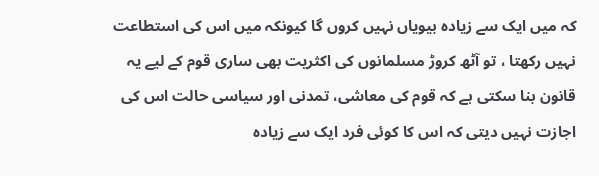کہ میں ایک سے زیادہ بیویاں نہیں کروں گا کیونکہ میں اس کی استطاعت نہیں رکھتا ، تو آٹھ کروڑ مسلمانوں کی اکثریت بھی ساری قوم کے لیے یہ قانون بنا سکتی ہے کہ قوم کی معاشی، تمدنی اور سیاسی حالت اس کی اجازت نہیں دیتی کہ اس کا کوئی فرد ایک سے زیادہ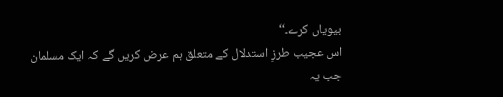بیویاں کرے۔‘‘
اس عجیب طرزِ استدلال کے متعلق ہم عرض کریں گے کہ ایک مسلمان جب یہ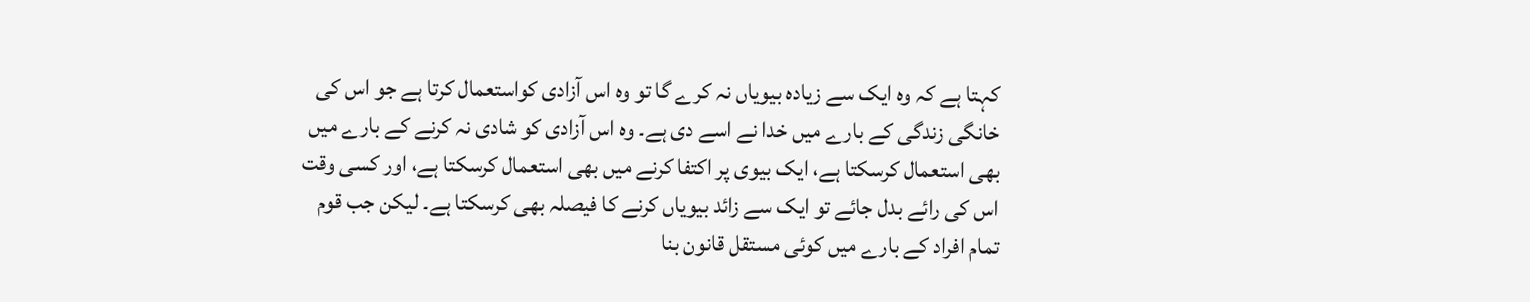کہتا ہے کہ وہ ایک سے زیادہ بیویاں نہ کرے گا تو وہ اس آزادی کواستعمال کرتا ہے جو اس کی خانگی زندگی کے بارے میں خدا نے اسے دی ہے۔ وہ اس آزادی کو شادی نہ کرنے کے بارے میں بھی استعمال کرسکتا ہے، ایک بیوی پر اکتفا کرنے میں بھی استعمال کرسکتا ہے، اور کسی وقت اس کی رائے بدل جائے تو ایک سے زائد بیویاں کرنے کا فیصلہ بھی کرسکتا ہے۔ لیکن جب قوم تمام افراد کے بارے میں کوئی مستقل قانون بنا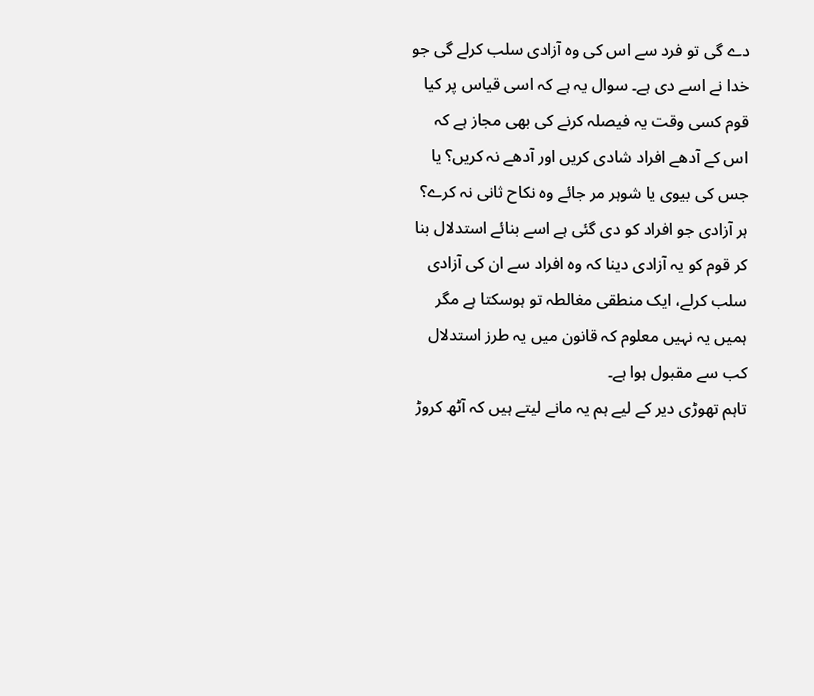دے گی تو فرد سے اس کی وہ آزادی سلب کرلے گی جو خدا نے اسے دی ہے۔ سوال یہ ہے کہ اسی قیاس پر کیا قوم کسی وقت یہ فیصلہ کرنے کی بھی مجاز ہے کہ اس کے آدھے افراد شادی کریں اور آدھے نہ کریں؟ یا جس کی بیوی یا شوہر مر جائے وہ نکاح ثانی نہ کرے؟ ہر آزادی جو افراد کو دی گئی ہے اسے بنائے استدلال بنا کر قوم کو یہ آزادی دینا کہ وہ افراد سے ان کی آزادی سلب کرلے، ایک منطقی مغالطہ تو ہوسکتا ہے مگر ہمیں یہ نہیں معلوم کہ قانون میں یہ طرز استدلال کب سے مقبول ہوا ہے۔
تاہم تھوڑی دیر کے لیے ہم یہ مانے لیتے ہیں کہ آٹھ کروڑ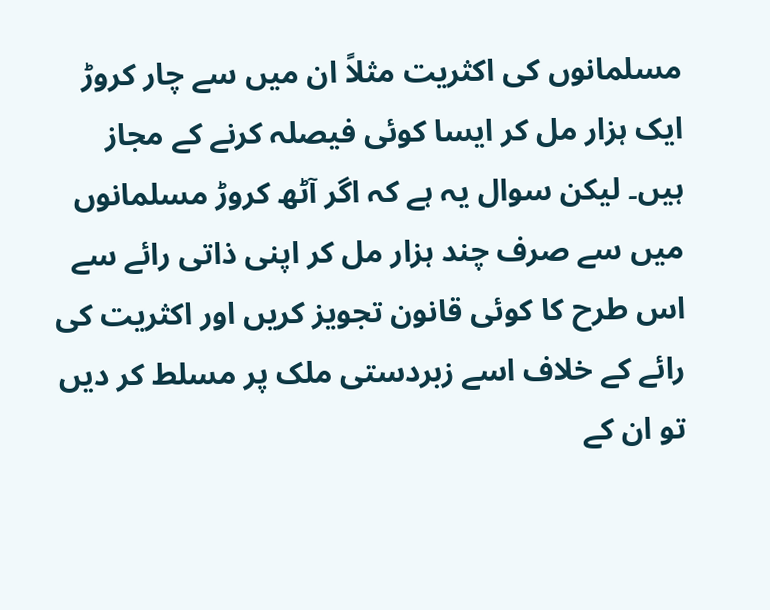مسلمانوں کی اکثریت مثلاً ان میں سے چار کروڑ ایک ہزار مل کر ایسا کوئی فیصلہ کرنے کے مجاز ہیں۔ لیکن سوال یہ ہے کہ اگر آٹھ کروڑ مسلمانوں میں سے صرف چند ہزار مل کر اپنی ذاتی رائے سے اس طرح کا کوئی قانون تجویز کریں اور اکثریت کی رائے کے خلاف اسے زبردستی ملک پر مسلط کر دیں تو ان کے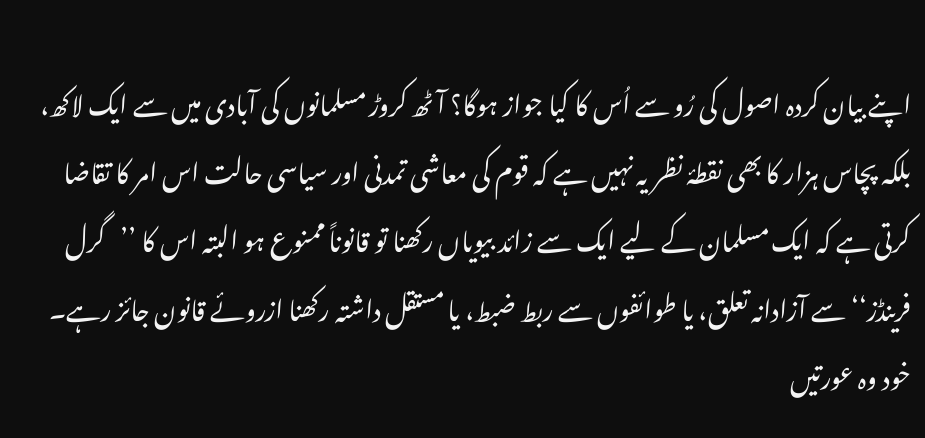اپنے بیان کردہ اصول کی رُو سے اُس کا کیا جواز ہوگا؟ آٹھ کروڑ مسلمانوں کی آبادی میں سے ایک لاکھ، بلکہ پچاس ہزار کا بھی نقطۂ نظر یہ نہیں ہے کہ قوم کی معاشی تمدنی اور سیاسی حالت اس امر کا تقاضا کرتی ہے کہ ایک مسلمان کے لیے ایک سے زائد بیویاں رکھنا تو قانوناً ممنوع ہو البتہ اس کا ’’گرل فرینڈز‘‘ سے آزادانہ تعلق، یا طوائفوں سے ربط ضبط، یا مستقل داشتہ رکھنا ازروئے قانون جائز رہے۔ خود وہ عورتیں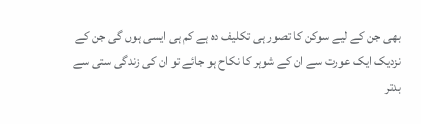بھی جن کے لیے سوکن کا تصور ہی تکلیف دہ ہے کم ہی ایسی ہوں گی جن کے نزدیک ایک عورت سے ان کے شوہر کا نکاح ہو جائے تو ان کی زندگی ستی سے بدتر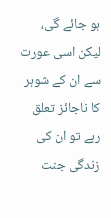ہو جائے گی، لیکن اسی عورت سے ان کے شوہر کا ناجائز تعلق رہے تو ان کی زندگی جنت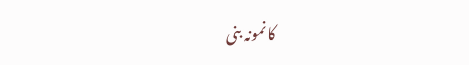کا نمونہ بنی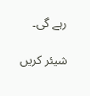رہے گی۔

شیئر کریں